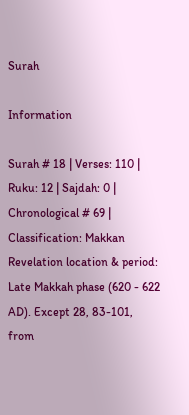Surah

Information

Surah # 18 | Verses: 110 | Ruku: 12 | Sajdah: 0 | Chronological # 69 | Classification: Makkan
Revelation location & period: Late Makkah phase (620 - 622 AD). Except 28, 83-101, from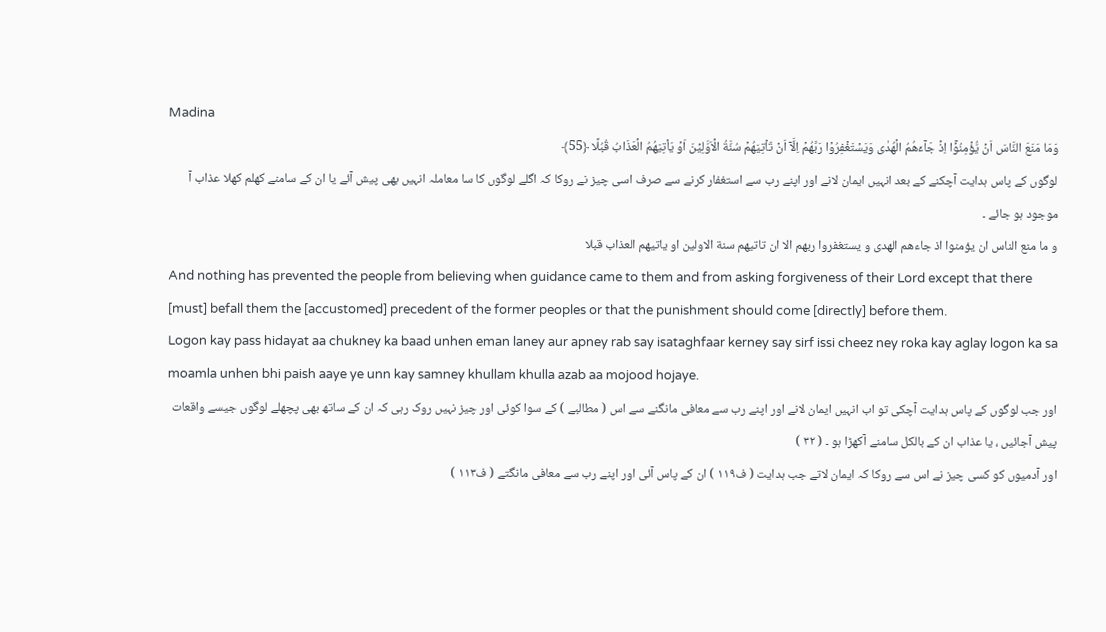Madina
وَمَا مَنَعَ النَّاسَ اَنۡ يُّؤۡمِنُوۡۤا اِذۡ جَآءَهُمُ الۡهُدٰى وَيَسۡتَغۡفِرُوۡا رَبَّهُمۡ اِلَّاۤ اَنۡ تَاۡتِيَهُمۡ سُنَّةُ الۡاَوَّلِيۡنَ اَوۡ يَاۡتِيَهُمُ الۡعَذَابُ قُبُلًا ﴿55﴾
لوگوں کے پاس ہدایت آچکنے کے بعد انہیں ایمان لانے اور اپنے رب سے استغفار کرنے سے صرف اسی چیز نے روکا کہ اگلے لوگوں کا سا معاملہ انہیں بھی پیش آئے یا ان کے سامنے کھلم کھلا عذاب آ موجود ہو جائے ۔
و ما منع الناس ان يؤمنوا اذ جاءهم الهدى و يستغفروا ربهم الا ان تاتيهم سنة الاولين او ياتيهم العذاب قبلا
And nothing has prevented the people from believing when guidance came to them and from asking forgiveness of their Lord except that there [must] befall them the [accustomed] precedent of the former peoples or that the punishment should come [directly] before them.
Logon kay pass hidayat aa chukney ka baad unhen eman laney aur apney rab say isataghfaar kerney say sirf issi cheez ney roka kay aglay logon ka sa moamla unhen bhi paish aaye ye unn kay samney khullam khulla azab aa mojood hojaye.
اور جب لوگوں کے پاس ہدایت آچکی تو اب انہیں ایمان لانے اور اپنے رب سے معافی مانگنے سے اس ( مطالبے ) کے سوا کوئی اور چیز نہیں روک رہی کہ ان کے ساتھ بھی پچھلے لوگوں جیسے واقعات پیش آجائیں ، یا عذاب ان کے بالکل سامنے آکھڑا ہو ۔ ( ٣٢ )
اور آدمیوں کو کسی چیز نے اس سے روکا کہ ایمان لاتے جب ہدایت ( ف۱۱۹ ) ان کے پاس آئی اور اپنے رب سے معافی مانگتے ( ف۱۱۳ )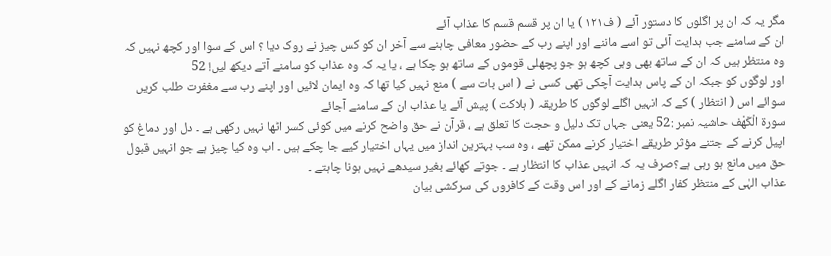مگر یہ کہ ان پر اگلوں کا دستور آئے ( ف۱۲۱ ) یا ان پر قسم قسم کا عذاب آئے
ان کے سامنے جب ہدایت آئی تو اسے ماننے اور اپنے رب کے حضور معافی چاہنے سے آخر ان کو کس چیز نے روک دیا ؟ اس کے سوا اور کچھ نہیں کہ وہ منتظر ہیں کہ ان کے ساتھ بھی وہی کچھ ہو جو پچھلی قوموں کے ساتھ ہو چکا ہے ، یا یہ کہ وہ عذاب کو سامنے آتے دیکھ لیں! 52
اور لوگوں کو جبکہ ان کے پاس ہدایت آچکی تھی کسی نے ( اس بات سے ) منع نہیں کیا تھا کہ وہ ایمان لائیں اور اپنے رب سے مغفرت طلب کریں سوائے اس ( انتظار ) کے کہ انہیں اگلے لوگوں کا طریقہ ( ہلاکت ) پیش آئے یا عذاب ان کے سامنے آجائے
سورة الْكَهْف حاشیہ نمبر :52 یعنی جہاں تک دلیل و حجت کا تعلق ہے ، قرآن نے حق واضح کرنے میں کوئی کسر اٹھا نہیں رکھی ہے ۔ دل اور دماغ کو اپیل کرنے کے جتنے مؤثر طریقے اختیار کرنے ممکن تھے ، وہ سب بہترین انداز میں یہاں اختیار کیے جا چکے ہیں ۔ اب وہ کیا چیز ہے جو انہیں قبول حق میں مانع ہو رہی ہے؟صرف یہ کہ انہیں عذاب کا انتظار ہے ۔ جوتے کھائے بغیر سیدھے نہیں ہونا چاہتے ۔
عذاب الہٰی کے منتظر کفار اگلے زمانے کے اور اس وقت کے کافروں کی سرکشی بیان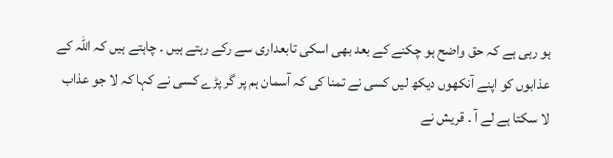ہو رہی ہے کہ حق واضح ہو چکنے کے بعد بھی اسکی تابعداری سے رکے رہتے ہیں ۔ چاہتے ہیں کہ اللہ کے عذابوں کو اپنے آنکھوں دیکھ لیں کسی نے تمنا کی کہ آسمان ہم پر گر پڑے کسی نے کہا کہ لا جو عذاب لا سکتا ہے لے آ ۔ قریش نے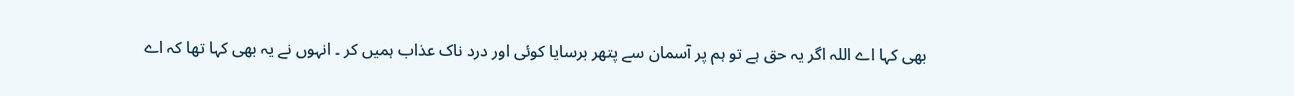بھی کہا اے اللہ اگر یہ حق ہے تو ہم پر آسمان سے پتھر برسایا کوئی اور درد ناک عذاب ہمیں کر ۔ انہوں نے یہ بھی کہا تھا کہ اے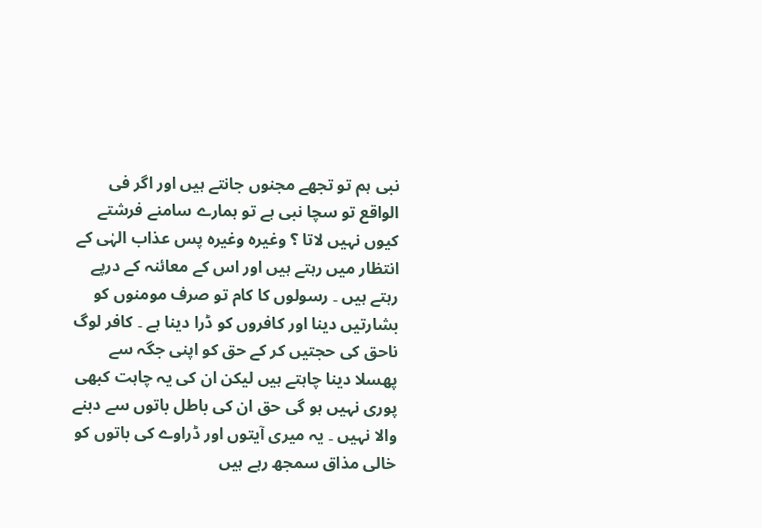نبی ہم تو تجھے مجنوں جانتے ہیں اور اگر فی الواقع تو سچا نبی ہے تو ہمارے سامنے فرشتے کیوں نہیں لاتا ؟ وغیرہ وغیرہ پس عذاب الہٰی کے انتظار میں رہتے ہیں اور اس کے معائنہ کے درپے رہتے ہیں ۔ رسولوں کا کام تو صرف مومنوں کو بشارتیں دینا اور کافروں کو ڈرا دینا ہے ۔ کافر لوگ ناحق کی حجتیں کر کے حق کو اپنی جگہ سے پھسلا دینا چاہتے ہیں لیکن ان کی یہ چاہت کبھی پوری نہیں ہو گی حق ان کی باطل باتوں سے دبنے والا نہیں ۔ یہ میری آیتوں اور ڈراوے کی باتوں کو خالی مذاق سمجھ رہے ہیں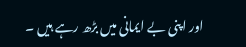اور اپنی بے ایمانی میں بڑھ رہے ہیں ۔